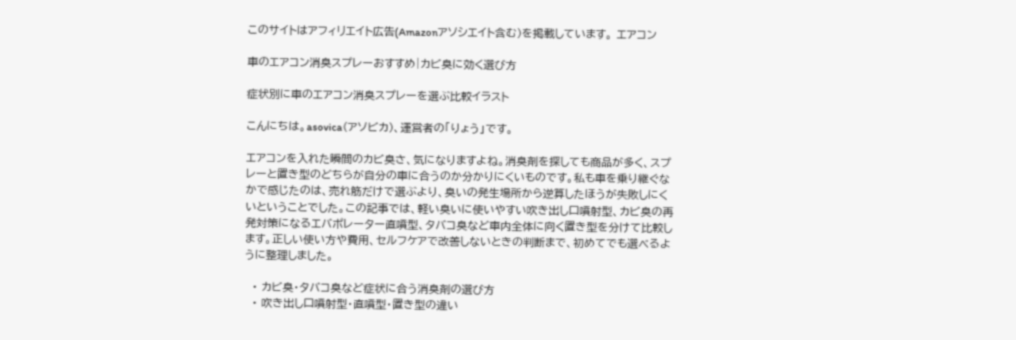このサイトはアフィリエイト広告(Amazonアソシエイト含む)を掲載しています。 エアコン

車のエアコン消臭スプレーおすすめ|カビ臭に効く選び方

症状別に車のエアコン消臭スプレーを選ぶ比較イラスト

こんにちは。asovica(アソビカ)、運営者の「りょう」です。

エアコンを入れた瞬間のカビ臭さ、気になりますよね。消臭剤を探しても商品が多く、スプレーと置き型のどちらが自分の車に合うのか分かりにくいものです。私も車を乗り継ぐなかで感じたのは、売れ筋だけで選ぶより、臭いの発生場所から逆算したほうが失敗しにくいということでした。この記事では、軽い臭いに使いやすい吹き出し口噴射型、カビ臭の再発対策になるエバポレーター直噴型、タバコ臭など車内全体に向く置き型を分けて比較します。正しい使い方や費用、セルフケアで改善しないときの判断まで、初めてでも選べるように整理しました。

  • カビ臭・タバコ臭など症状に合う消臭剤の選び方
  • 吹き出し口噴射型・直噴型・置き型の違い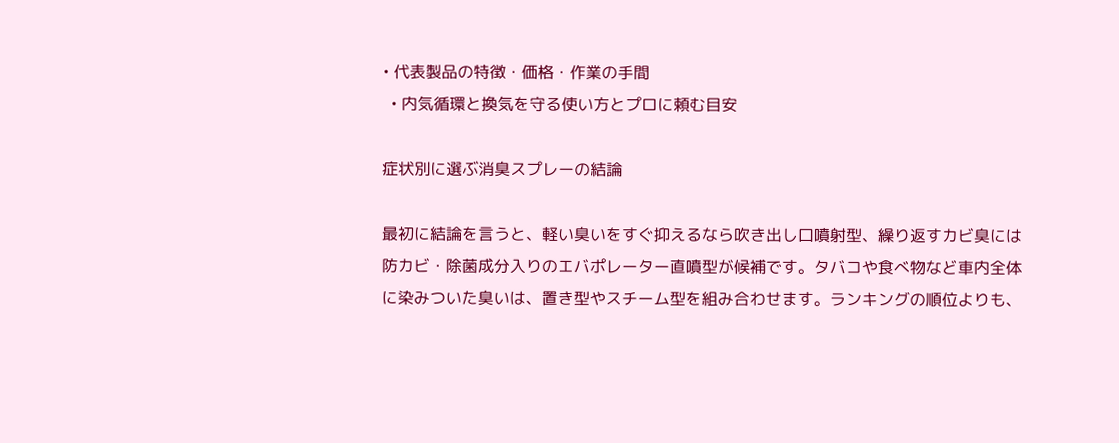• 代表製品の特徴・価格・作業の手間
  • 内気循環と換気を守る使い方とプロに頼む目安

症状別に選ぶ消臭スプレーの結論

最初に結論を言うと、軽い臭いをすぐ抑えるなら吹き出し口噴射型、繰り返すカビ臭には防カビ・除菌成分入りのエバポレーター直噴型が候補です。タバコや食べ物など車内全体に染みついた臭いは、置き型やスチーム型を組み合わせます。ランキングの順位よりも、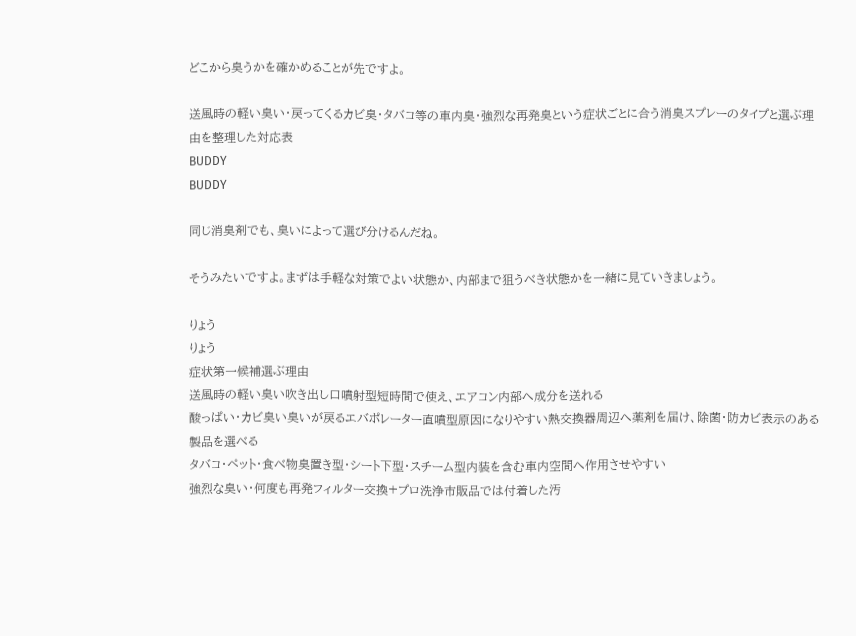どこから臭うかを確かめることが先ですよ。

送風時の軽い臭い・戻ってくるカビ臭・タバコ等の車内臭・強烈な再発臭という症状ごとに合う消臭スプレーのタイプと選ぶ理由を整理した対応表
BUDDY
BUDDY

同じ消臭剤でも、臭いによって選び分けるんだね。

そうみたいですよ。まずは手軽な対策でよい状態か、内部まで狙うべき状態かを一緒に見ていきましょう。

りょう
りょう
症状第一候補選ぶ理由
送風時の軽い臭い吹き出し口噴射型短時間で使え、エアコン内部へ成分を送れる
酸っぱい・カビ臭い臭いが戻るエバポレーター直噴型原因になりやすい熱交換器周辺へ薬剤を届け、除菌・防カビ表示のある製品を選べる
タバコ・ペット・食べ物臭置き型・シート下型・スチーム型内装を含む車内空間へ作用させやすい
強烈な臭い・何度も再発フィルター交換+プロ洗浄市販品では付着した汚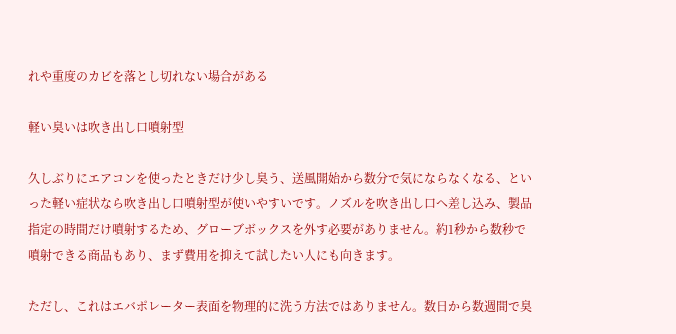れや重度のカビを落とし切れない場合がある

軽い臭いは吹き出し口噴射型

久しぶりにエアコンを使ったときだけ少し臭う、送風開始から数分で気にならなくなる、といった軽い症状なら吹き出し口噴射型が使いやすいです。ノズルを吹き出し口へ差し込み、製品指定の時間だけ噴射するため、グローブボックスを外す必要がありません。約1秒から数秒で噴射できる商品もあり、まず費用を抑えて試したい人にも向きます。

ただし、これはエバポレーター表面を物理的に洗う方法ではありません。数日から数週間で臭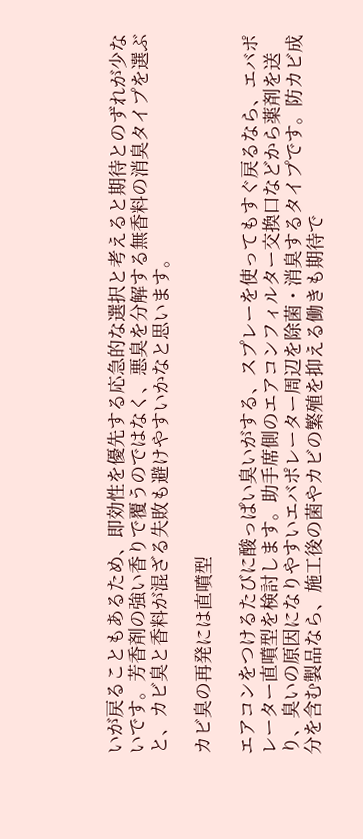いが戻ることもあるため、即効性を優先する応急的な選択と考えると期待とのずれが少ないです。芳香剤の強い香りで覆うのではなく、悪臭を分解する無香料の消臭タイプを選ぶと、カビ臭と香料が混ざる失敗も避けやすいかなと思います。

カビ臭の再発には直噴型

エアコンをつけるたびに酸っぱい臭いがする、スプレーを使ってもすぐ戻るなら、エバポレーター直噴型を検討します。助手席側のエアコンフィルター交換口などから薬剤を送り、臭いの原因になりやすいエバポレーター周辺を除菌・消臭するタイプです。防カビ成分を含む製品なら、施工後の菌やカビの繁殖を抑える働きも期待で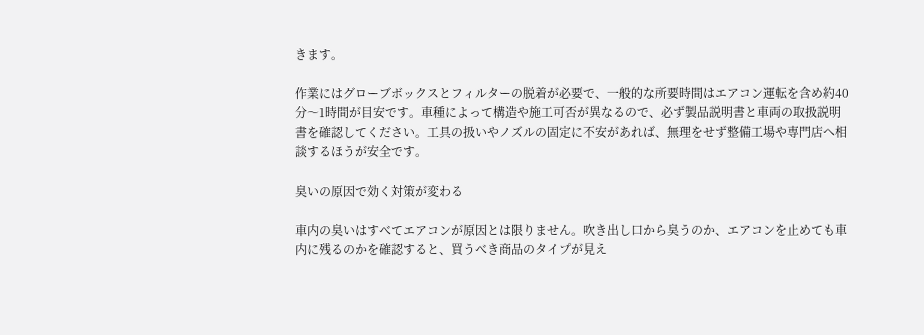きます。

作業にはグローブボックスとフィルターの脱着が必要で、一般的な所要時間はエアコン運転を含め約40分〜1時間が目安です。車種によって構造や施工可否が異なるので、必ず製品説明書と車両の取扱説明書を確認してください。工具の扱いやノズルの固定に不安があれば、無理をせず整備工場や専門店へ相談するほうが安全です。

臭いの原因で効く対策が変わる

車内の臭いはすべてエアコンが原因とは限りません。吹き出し口から臭うのか、エアコンを止めても車内に残るのかを確認すると、買うべき商品のタイプが見え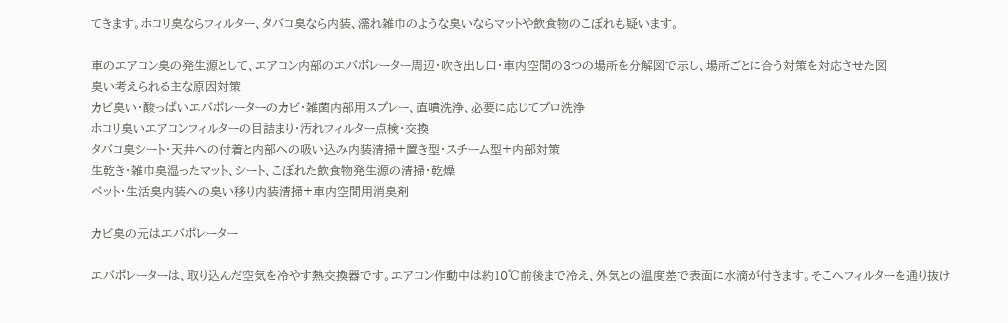てきます。ホコリ臭ならフィルター、タバコ臭なら内装、濡れ雑巾のような臭いならマットや飲食物のこぼれも疑います。

車のエアコン臭の発生源として、エアコン内部のエバポレーター周辺・吹き出し口・車内空間の3つの場所を分解図で示し、場所ごとに合う対策を対応させた図
臭い考えられる主な原因対策
カビ臭い・酸っぱいエバポレーターのカビ・雑菌内部用スプレー、直噴洗浄、必要に応じてプロ洗浄
ホコリ臭いエアコンフィルターの目詰まり・汚れフィルター点検・交換
タバコ臭シート・天井への付着と内部への吸い込み内装清掃+置き型・スチーム型+内部対策
生乾き・雑巾臭湿ったマット、シート、こぼれた飲食物発生源の清掃・乾燥
ペット・生活臭内装への臭い移り内装清掃+車内空間用消臭剤

カビ臭の元はエバポレーター

エバポレーターは、取り込んだ空気を冷やす熱交換器です。エアコン作動中は約10℃前後まで冷え、外気との温度差で表面に水滴が付きます。そこへフィルターを通り抜け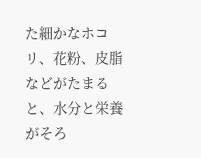た細かなホコリ、花粉、皮脂などがたまると、水分と栄養がそろ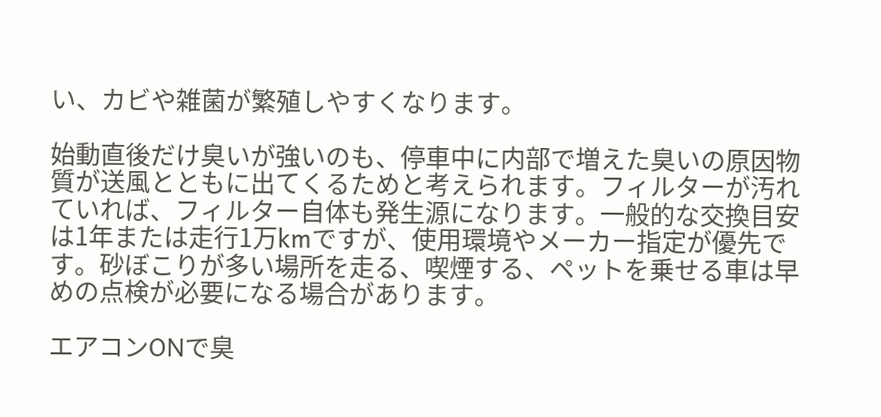い、カビや雑菌が繁殖しやすくなります。

始動直後だけ臭いが強いのも、停車中に内部で増えた臭いの原因物質が送風とともに出てくるためと考えられます。フィルターが汚れていれば、フィルター自体も発生源になります。一般的な交換目安は1年または走行1万kmですが、使用環境やメーカー指定が優先です。砂ぼこりが多い場所を走る、喫煙する、ペットを乗せる車は早めの点検が必要になる場合があります。

エアコンONで臭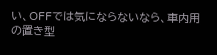い、OFFでは気にならないなら、車内用の置き型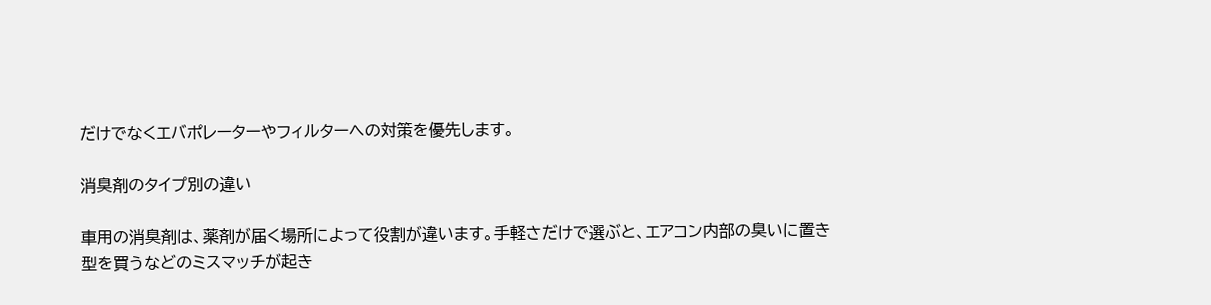だけでなくエバポレーターやフィルターへの対策を優先します。

消臭剤のタイプ別の違い

車用の消臭剤は、薬剤が届く場所によって役割が違います。手軽さだけで選ぶと、エアコン内部の臭いに置き型を買うなどのミスマッチが起き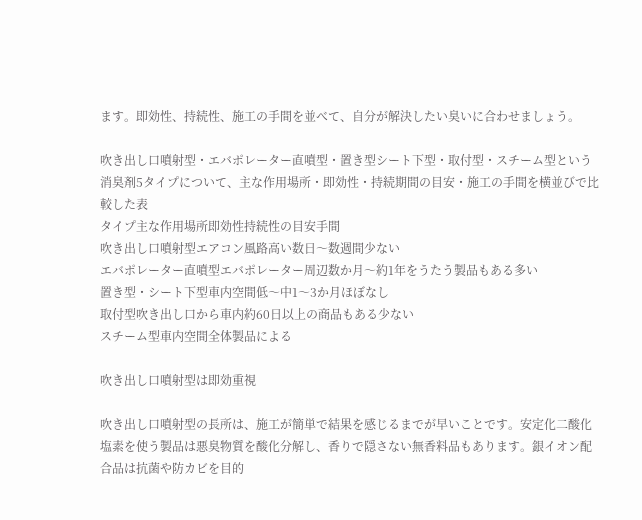ます。即効性、持続性、施工の手間を並べて、自分が解決したい臭いに合わせましょう。

吹き出し口噴射型・エバポレーター直噴型・置き型シート下型・取付型・スチーム型という消臭剤5タイプについて、主な作用場所・即効性・持続期間の目安・施工の手間を横並びで比較した表
タイプ主な作用場所即効性持続性の目安手間
吹き出し口噴射型エアコン風路高い数日〜数週間少ない
エバポレーター直噴型エバポレーター周辺数か月〜約1年をうたう製品もある多い
置き型・シート下型車内空間低〜中1〜3か月ほぼなし
取付型吹き出し口から車内約60日以上の商品もある少ない
スチーム型車内空間全体製品による

吹き出し口噴射型は即効重視

吹き出し口噴射型の長所は、施工が簡単で結果を感じるまでが早いことです。安定化二酸化塩素を使う製品は悪臭物質を酸化分解し、香りで隠さない無香料品もあります。銀イオン配合品は抗菌や防カビを目的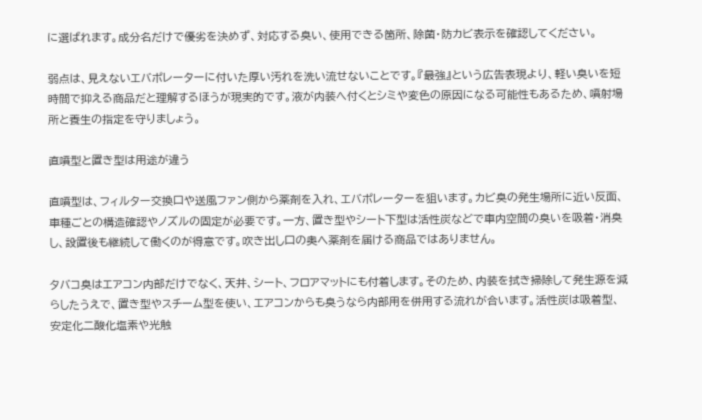に選ばれます。成分名だけで優劣を決めず、対応する臭い、使用できる箇所、除菌・防カビ表示を確認してください。

弱点は、見えないエバポレーターに付いた厚い汚れを洗い流せないことです。『最強』という広告表現より、軽い臭いを短時間で抑える商品だと理解するほうが現実的です。液が内装へ付くとシミや変色の原因になる可能性もあるため、噴射場所と養生の指定を守りましょう。

直噴型と置き型は用途が違う

直噴型は、フィルター交換口や送風ファン側から薬剤を入れ、エバポレーターを狙います。カビ臭の発生場所に近い反面、車種ごとの構造確認やノズルの固定が必要です。一方、置き型やシート下型は活性炭などで車内空間の臭いを吸着・消臭し、設置後も継続して働くのが得意です。吹き出し口の奥へ薬剤を届ける商品ではありません。

タバコ臭はエアコン内部だけでなく、天井、シート、フロアマットにも付着します。そのため、内装を拭き掃除して発生源を減らしたうえで、置き型やスチーム型を使い、エアコンからも臭うなら内部用を併用する流れが合います。活性炭は吸着型、安定化二酸化塩素や光触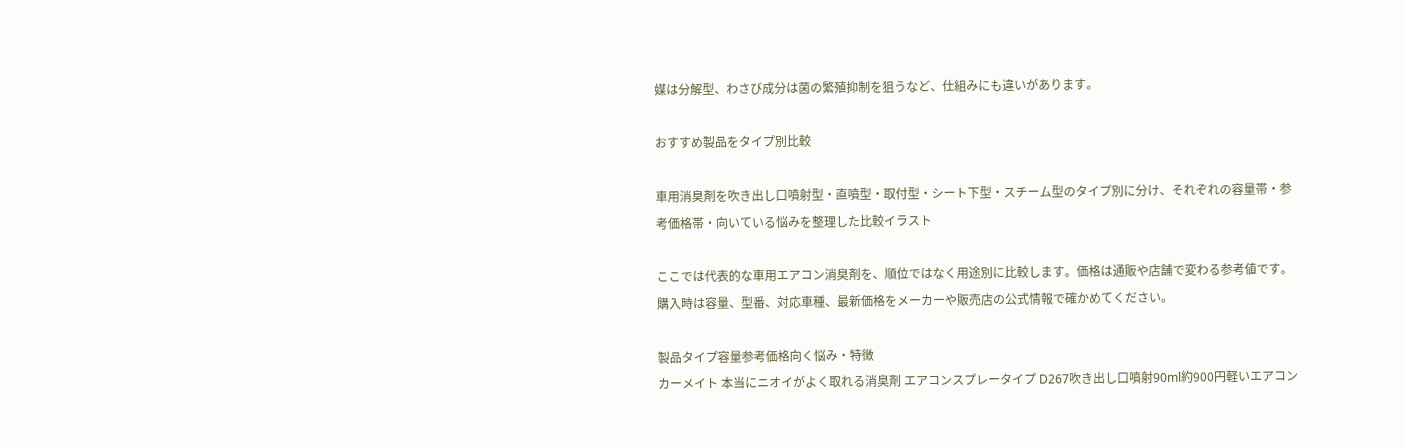媒は分解型、わさび成分は菌の繁殖抑制を狙うなど、仕組みにも違いがあります。

おすすめ製品をタイプ別比較

車用消臭剤を吹き出し口噴射型・直噴型・取付型・シート下型・スチーム型のタイプ別に分け、それぞれの容量帯・参考価格帯・向いている悩みを整理した比較イラスト

ここでは代表的な車用エアコン消臭剤を、順位ではなく用途別に比較します。価格は通販や店舗で変わる参考値です。購入時は容量、型番、対応車種、最新価格をメーカーや販売店の公式情報で確かめてください。

製品タイプ容量参考価格向く悩み・特徴
カーメイト 本当にニオイがよく取れる消臭剤 エアコンスプレータイプ D267吹き出し口噴射90ml約900円軽いエアコン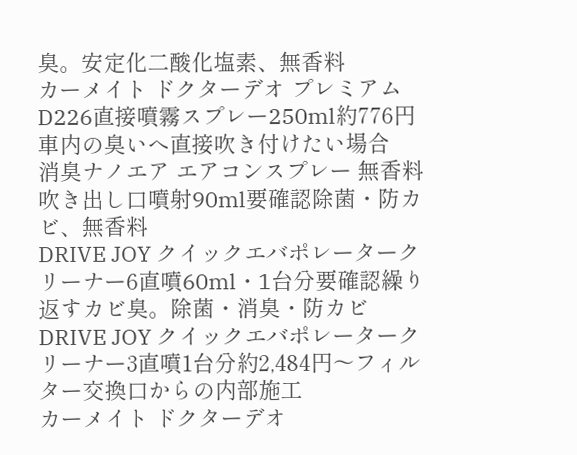臭。安定化二酸化塩素、無香料
カーメイト ドクターデオ プレミアム D226直接噴霧スプレー250ml約776円車内の臭いへ直接吹き付けたい場合
消臭ナノエア エアコンスプレー 無香料吹き出し口噴射90ml要確認除菌・防カビ、無香料
DRIVE JOY クイックエバポレータークリーナー6直噴60ml・1台分要確認繰り返すカビ臭。除菌・消臭・防カビ
DRIVE JOY クイックエバポレータークリーナー3直噴1台分約2,484円〜フィルター交換口からの内部施工
カーメイト ドクターデオ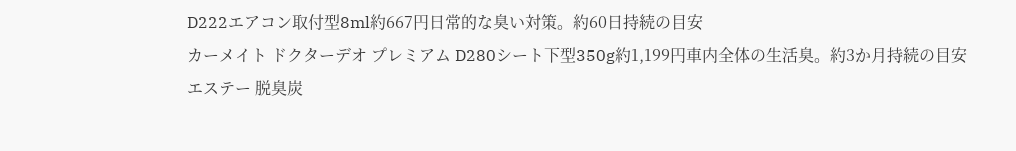D222エアコン取付型8ml約667円日常的な臭い対策。約60日持続の目安
カーメイト ドクターデオ プレミアム D280シート下型350g約1,199円車内全体の生活臭。約3か月持続の目安
エステー 脱臭炭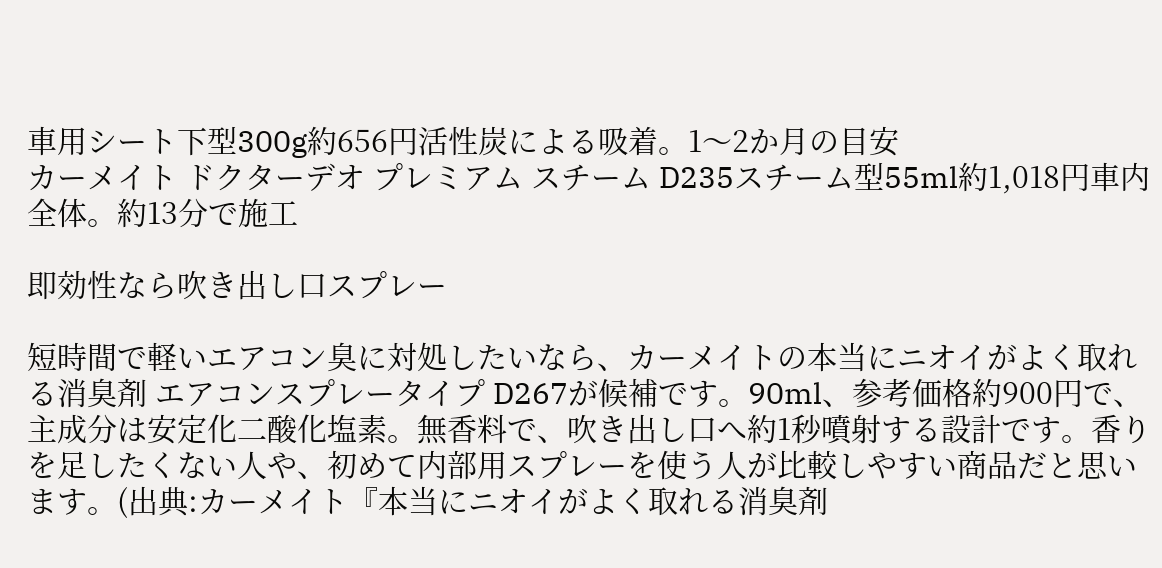車用シート下型300g約656円活性炭による吸着。1〜2か月の目安
カーメイト ドクターデオ プレミアム スチーム D235スチーム型55ml約1,018円車内全体。約13分で施工

即効性なら吹き出し口スプレー

短時間で軽いエアコン臭に対処したいなら、カーメイトの本当にニオイがよく取れる消臭剤 エアコンスプレータイプ D267が候補です。90ml、参考価格約900円で、主成分は安定化二酸化塩素。無香料で、吹き出し口へ約1秒噴射する設計です。香りを足したくない人や、初めて内部用スプレーを使う人が比較しやすい商品だと思います。(出典:カーメイト『本当にニオイがよく取れる消臭剤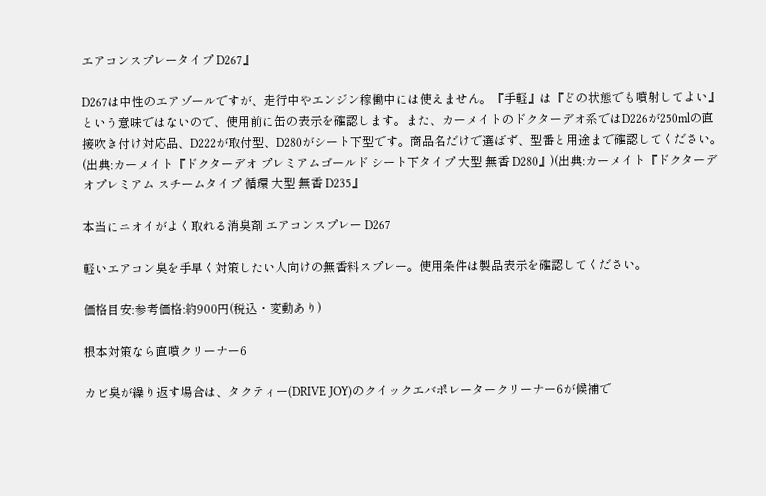エアコンスプレータイプ D267』

D267は中性のエアゾールですが、走行中やエンジン稼働中には使えません。『手軽』は『どの状態でも噴射してよい』という意味ではないので、使用前に缶の表示を確認します。また、カーメイトのドクターデオ系ではD226が250mlの直接吹き付け対応品、D222が取付型、D280がシート下型です。商品名だけで選ばず、型番と用途まで確認してください。(出典:カーメイト『ドクターデオ プレミアムゴールド シート下タイプ 大型 無香 D280』)(出典:カーメイト『ドクターデオプレミアム スチームタイプ 循環 大型 無香 D235』

本当にニオイがよく取れる消臭剤 エアコンスプレー D267

軽いエアコン臭を手早く対策したい人向けの無香料スプレー。使用条件は製品表示を確認してください。

価格目安:参考価格:約900円(税込・変動あり)

根本対策なら直噴クリーナー6

カビ臭が繰り返す場合は、タクティー(DRIVE JOY)のクイックエバポレータークリーナー6が候補で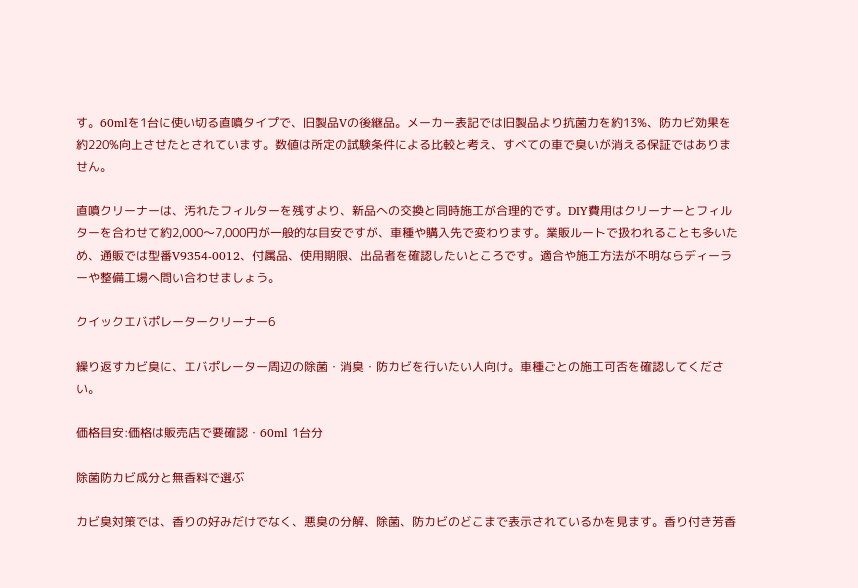す。60mlを1台に使い切る直噴タイプで、旧製品Vの後継品。メーカー表記では旧製品より抗菌力を約13%、防カビ効果を約220%向上させたとされています。数値は所定の試験条件による比較と考え、すべての車で臭いが消える保証ではありません。

直噴クリーナーは、汚れたフィルターを残すより、新品への交換と同時施工が合理的です。DIY費用はクリーナーとフィルターを合わせて約2,000〜7,000円が一般的な目安ですが、車種や購入先で変わります。業販ルートで扱われることも多いため、通販では型番V9354-0012、付属品、使用期限、出品者を確認したいところです。適合や施工方法が不明ならディーラーや整備工場へ問い合わせましょう。

クイックエバポレータークリーナー6

繰り返すカビ臭に、エバポレーター周辺の除菌・消臭・防カビを行いたい人向け。車種ごとの施工可否を確認してください。

価格目安:価格は販売店で要確認・60ml 1台分

除菌防カビ成分と無香料で選ぶ

カビ臭対策では、香りの好みだけでなく、悪臭の分解、除菌、防カビのどこまで表示されているかを見ます。香り付き芳香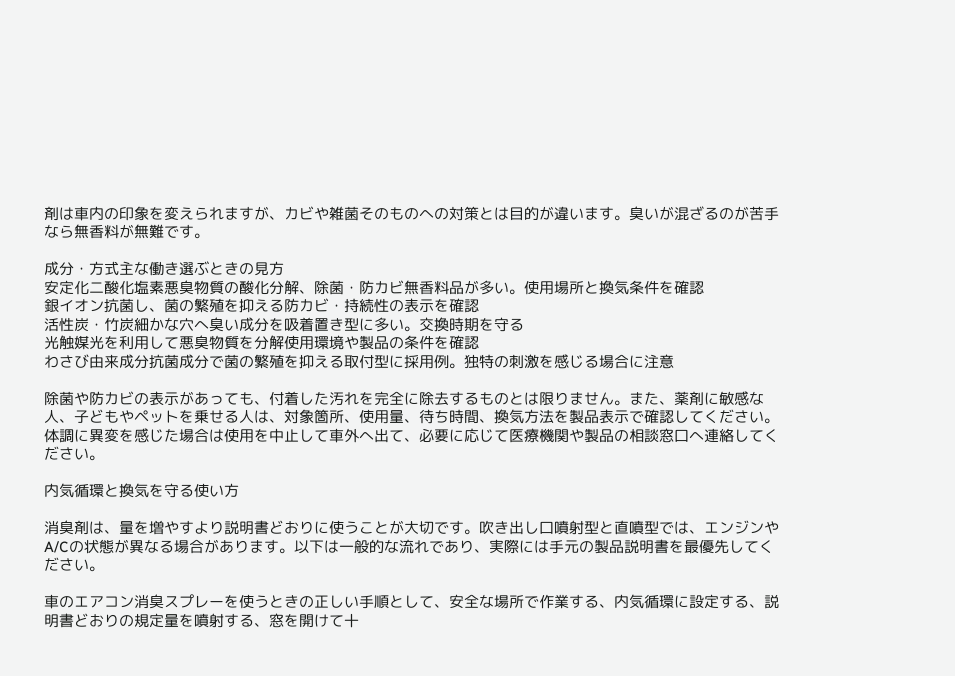剤は車内の印象を変えられますが、カビや雑菌そのものへの対策とは目的が違います。臭いが混ざるのが苦手なら無香料が無難です。

成分・方式主な働き選ぶときの見方
安定化二酸化塩素悪臭物質の酸化分解、除菌・防カビ無香料品が多い。使用場所と換気条件を確認
銀イオン抗菌し、菌の繁殖を抑える防カビ・持続性の表示を確認
活性炭・竹炭細かな穴へ臭い成分を吸着置き型に多い。交換時期を守る
光触媒光を利用して悪臭物質を分解使用環境や製品の条件を確認
わさび由来成分抗菌成分で菌の繁殖を抑える取付型に採用例。独特の刺激を感じる場合に注意

除菌や防カビの表示があっても、付着した汚れを完全に除去するものとは限りません。また、薬剤に敏感な人、子どもやペットを乗せる人は、対象箇所、使用量、待ち時間、換気方法を製品表示で確認してください。体調に異変を感じた場合は使用を中止して車外へ出て、必要に応じて医療機関や製品の相談窓口へ連絡してください。

内気循環と換気を守る使い方

消臭剤は、量を増やすより説明書どおりに使うことが大切です。吹き出し口噴射型と直噴型では、エンジンやA/Cの状態が異なる場合があります。以下は一般的な流れであり、実際には手元の製品説明書を最優先してください。

車のエアコン消臭スプレーを使うときの正しい手順として、安全な場所で作業する、内気循環に設定する、説明書どおりの規定量を噴射する、窓を開けて十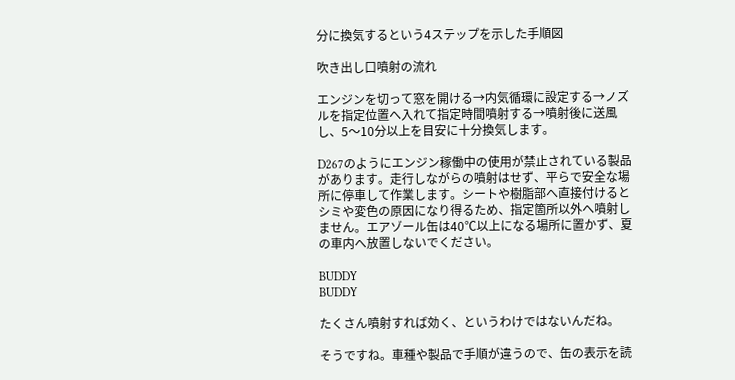分に換気するという4ステップを示した手順図

吹き出し口噴射の流れ

エンジンを切って窓を開ける→内気循環に設定する→ノズルを指定位置へ入れて指定時間噴射する→噴射後に送風し、5〜10分以上を目安に十分換気します。

D267のようにエンジン稼働中の使用が禁止されている製品があります。走行しながらの噴射はせず、平らで安全な場所に停車して作業します。シートや樹脂部へ直接付けるとシミや変色の原因になり得るため、指定箇所以外へ噴射しません。エアゾール缶は40℃以上になる場所に置かず、夏の車内へ放置しないでください。

BUDDY
BUDDY

たくさん噴射すれば効く、というわけではないんだね。

そうですね。車種や製品で手順が違うので、缶の表示を読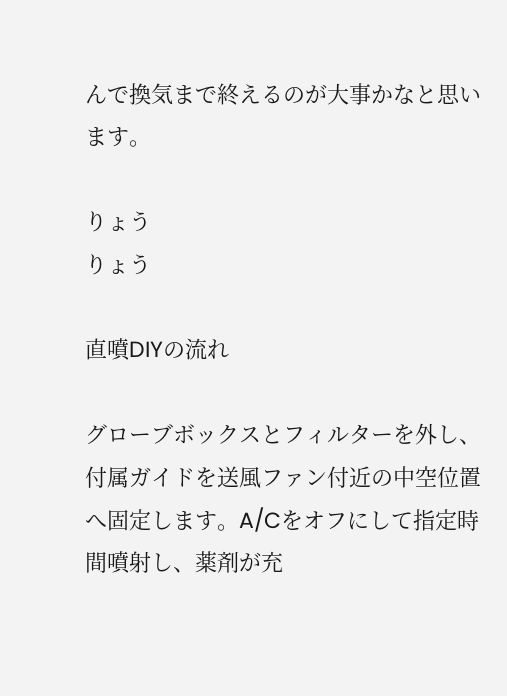んで換気まで終えるのが大事かなと思います。

りょう
りょう

直噴DIYの流れ

グローブボックスとフィルターを外し、付属ガイドを送風ファン付近の中空位置へ固定します。A/Cをオフにして指定時間噴射し、薬剤が充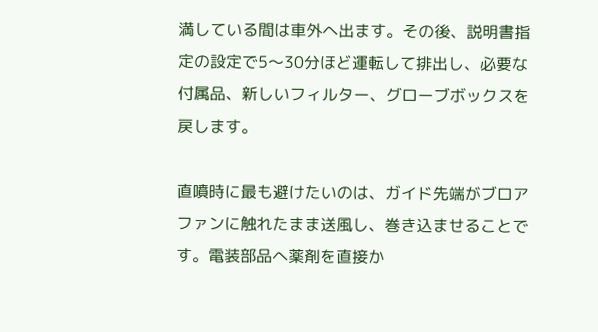満している間は車外へ出ます。その後、説明書指定の設定で5〜30分ほど運転して排出し、必要な付属品、新しいフィルター、グローブボックスを戻します。

直噴時に最も避けたいのは、ガイド先端がブロアファンに触れたまま送風し、巻き込ませることです。電装部品へ薬剤を直接か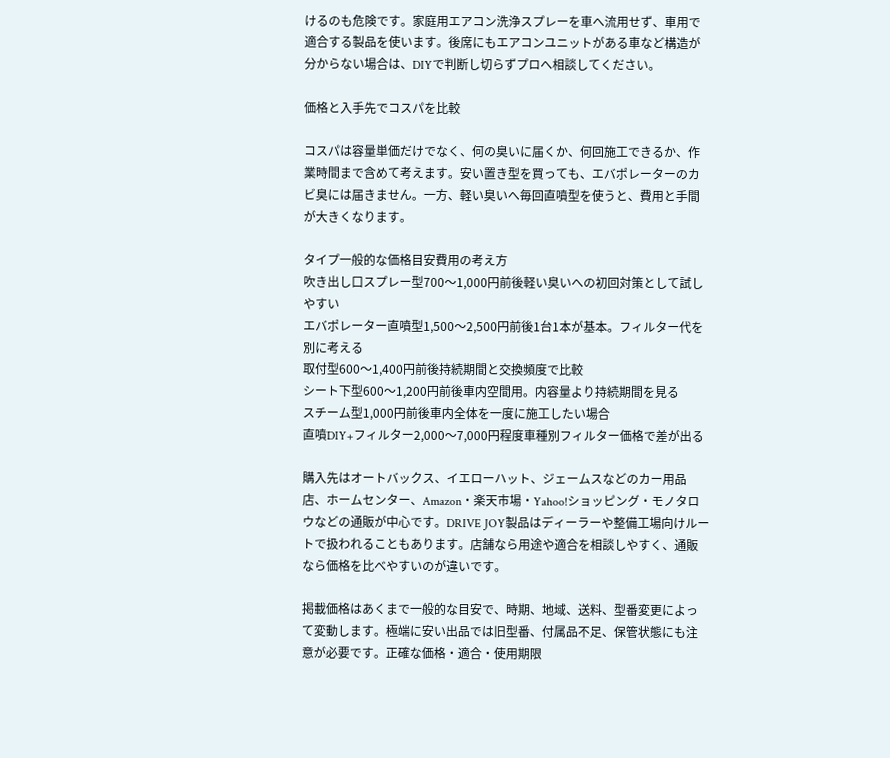けるのも危険です。家庭用エアコン洗浄スプレーを車へ流用せず、車用で適合する製品を使います。後席にもエアコンユニットがある車など構造が分からない場合は、DIYで判断し切らずプロへ相談してください。

価格と入手先でコスパを比較

コスパは容量単価だけでなく、何の臭いに届くか、何回施工できるか、作業時間まで含めて考えます。安い置き型を買っても、エバポレーターのカビ臭には届きません。一方、軽い臭いへ毎回直噴型を使うと、費用と手間が大きくなります。

タイプ一般的な価格目安費用の考え方
吹き出し口スプレー型700〜1,000円前後軽い臭いへの初回対策として試しやすい
エバポレーター直噴型1,500〜2,500円前後1台1本が基本。フィルター代を別に考える
取付型600〜1,400円前後持続期間と交換頻度で比較
シート下型600〜1,200円前後車内空間用。内容量より持続期間を見る
スチーム型1,000円前後車内全体を一度に施工したい場合
直噴DIY+フィルター2,000〜7,000円程度車種別フィルター価格で差が出る

購入先はオートバックス、イエローハット、ジェームスなどのカー用品店、ホームセンター、Amazon・楽天市場・Yahoo!ショッピング・モノタロウなどの通販が中心です。DRIVE JOY製品はディーラーや整備工場向けルートで扱われることもあります。店舗なら用途や適合を相談しやすく、通販なら価格を比べやすいのが違いです。

掲載価格はあくまで一般的な目安で、時期、地域、送料、型番変更によって変動します。極端に安い出品では旧型番、付属品不足、保管状態にも注意が必要です。正確な価格・適合・使用期限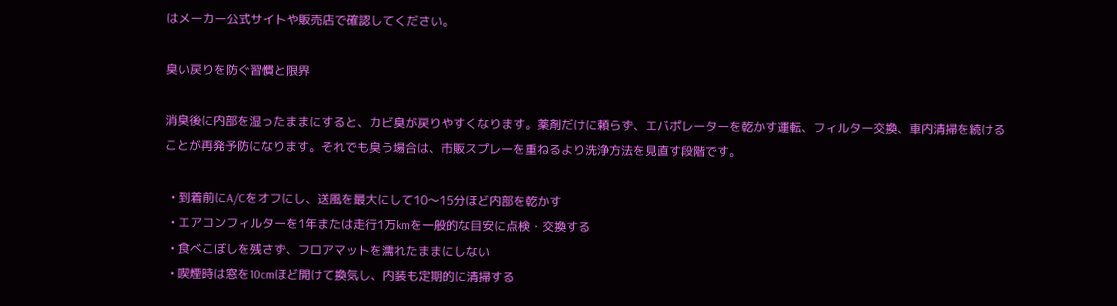はメーカー公式サイトや販売店で確認してください。

臭い戻りを防ぐ習慣と限界

消臭後に内部を湿ったままにすると、カビ臭が戻りやすくなります。薬剤だけに頼らず、エバポレーターを乾かす運転、フィルター交換、車内清掃を続けることが再発予防になります。それでも臭う場合は、市販スプレーを重ねるより洗浄方法を見直す段階です。

  • 到着前にA/Cをオフにし、送風を最大にして10〜15分ほど内部を乾かす
  • エアコンフィルターを1年または走行1万kmを一般的な目安に点検・交換する
  • 食べこぼしを残さず、フロアマットを濡れたままにしない
  • 喫煙時は窓を10cmほど開けて換気し、内装も定期的に清掃する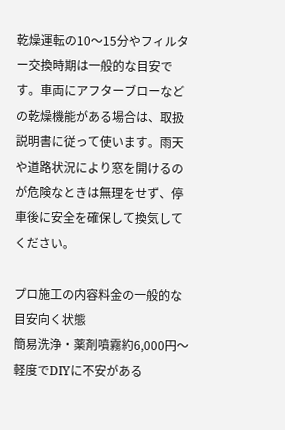乾燥運転の10〜15分やフィルター交換時期は一般的な目安です。車両にアフターブローなどの乾燥機能がある場合は、取扱説明書に従って使います。雨天や道路状況により窓を開けるのが危険なときは無理をせず、停車後に安全を確保して換気してください。

プロ施工の内容料金の一般的な目安向く状態
簡易洗浄・薬剤噴霧約6,000円〜軽度でDIYに不安がある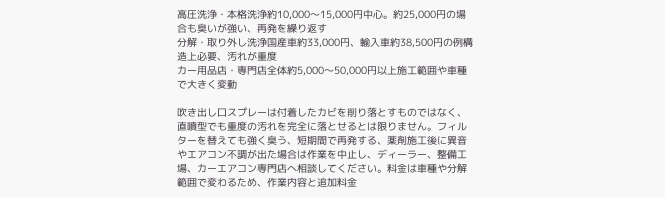高圧洗浄・本格洗浄約10,000〜15,000円中心。約25,000円の場合も臭いが強い、再発を繰り返す
分解・取り外し洗浄国産車約33,000円、輸入車約38,500円の例構造上必要、汚れが重度
カー用品店・専門店全体約5,000〜50,000円以上施工範囲や車種で大きく変動

吹き出し口スプレーは付着したカビを削り落とすものではなく、直噴型でも重度の汚れを完全に落とせるとは限りません。フィルターを替えても強く臭う、短期間で再発する、薬剤施工後に異音やエアコン不調が出た場合は作業を中止し、ディーラー、整備工場、カーエアコン専門店へ相談してください。料金は車種や分解範囲で変わるため、作業内容と追加料金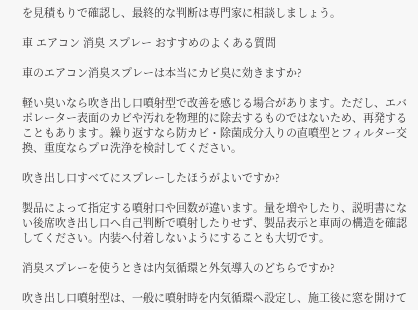を見積もりで確認し、最終的な判断は専門家に相談しましょう。

車 エアコン 消臭 スプレー おすすめのよくある質問

車のエアコン消臭スプレーは本当にカビ臭に効きますか?

軽い臭いなら吹き出し口噴射型で改善を感じる場合があります。ただし、エバポレーター表面のカビや汚れを物理的に除去するものではないため、再発することもあります。繰り返すなら防カビ・除菌成分入りの直噴型とフィルター交換、重度ならプロ洗浄を検討してください。

吹き出し口すべてにスプレーしたほうがよいですか?

製品によって指定する噴射口や回数が違います。量を増やしたり、説明書にない後席吹き出し口へ自己判断で噴射したりせず、製品表示と車両の構造を確認してください。内装へ付着しないようにすることも大切です。

消臭スプレーを使うときは内気循環と外気導入のどちらですか?

吹き出し口噴射型は、一般に噴射時を内気循環へ設定し、施工後に窓を開けて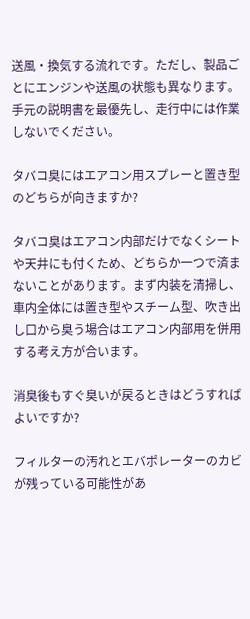送風・換気する流れです。ただし、製品ごとにエンジンや送風の状態も異なります。手元の説明書を最優先し、走行中には作業しないでください。

タバコ臭にはエアコン用スプレーと置き型のどちらが向きますか?

タバコ臭はエアコン内部だけでなくシートや天井にも付くため、どちらか一つで済まないことがあります。まず内装を清掃し、車内全体には置き型やスチーム型、吹き出し口から臭う場合はエアコン内部用を併用する考え方が合います。

消臭後もすぐ臭いが戻るときはどうすればよいですか?

フィルターの汚れとエバポレーターのカビが残っている可能性があ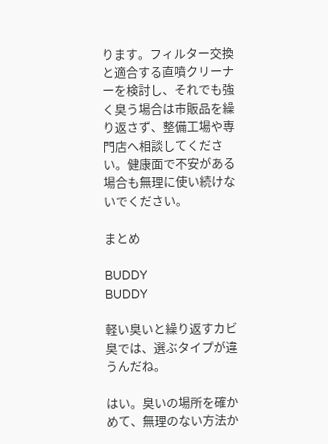ります。フィルター交換と適合する直噴クリーナーを検討し、それでも強く臭う場合は市販品を繰り返さず、整備工場や専門店へ相談してください。健康面で不安がある場合も無理に使い続けないでください。

まとめ

BUDDY
BUDDY

軽い臭いと繰り返すカビ臭では、選ぶタイプが違うんだね。

はい。臭いの場所を確かめて、無理のない方法か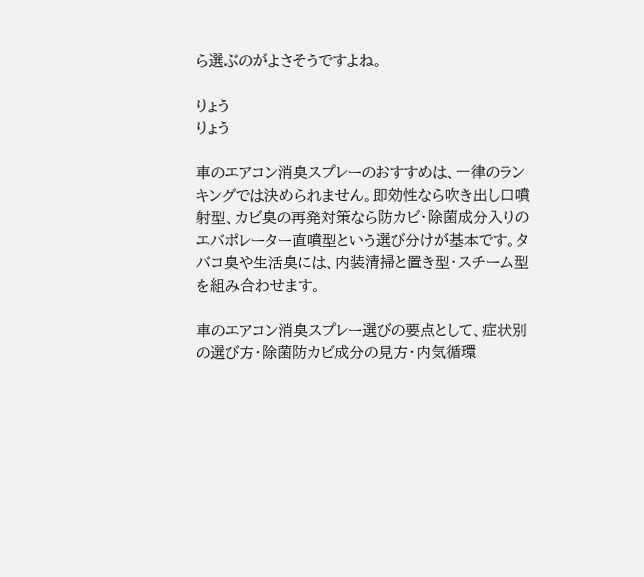ら選ぶのがよさそうですよね。

りょう
りょう

車のエアコン消臭スプレーのおすすめは、一律のランキングでは決められません。即効性なら吹き出し口噴射型、カビ臭の再発対策なら防カビ・除菌成分入りのエバポレーター直噴型という選び分けが基本です。タバコ臭や生活臭には、内装清掃と置き型・スチーム型を組み合わせます。

車のエアコン消臭スプレー選びの要点として、症状別の選び方・除菌防カビ成分の見方・内気循環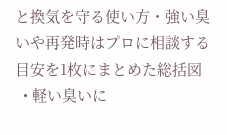と換気を守る使い方・強い臭いや再発時はプロに相談する目安を1枚にまとめた総括図
  • 軽い臭いに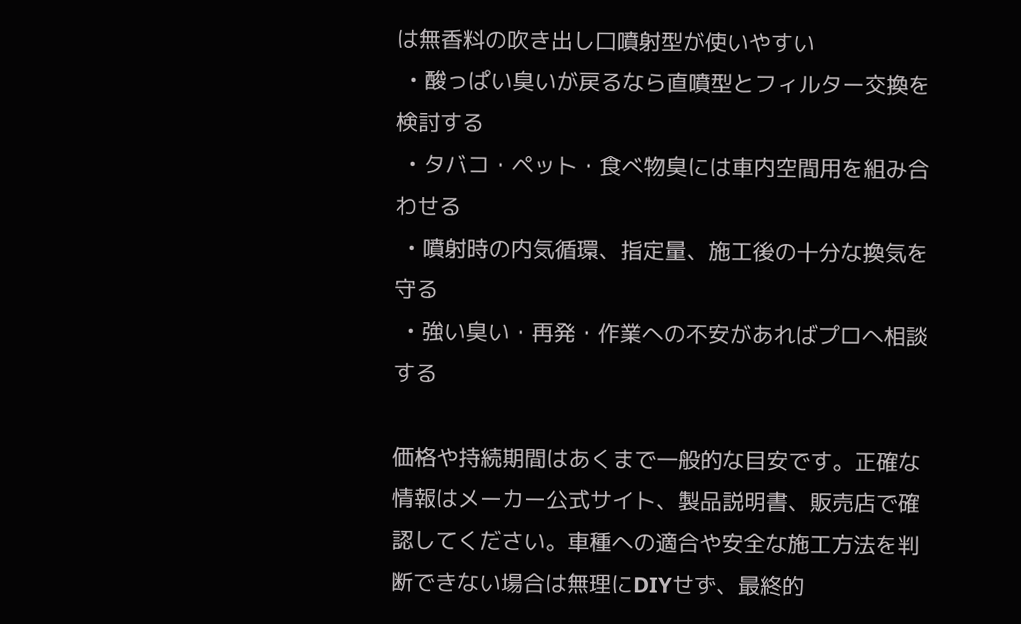は無香料の吹き出し口噴射型が使いやすい
  • 酸っぱい臭いが戻るなら直噴型とフィルター交換を検討する
  • タバコ・ペット・食べ物臭には車内空間用を組み合わせる
  • 噴射時の内気循環、指定量、施工後の十分な換気を守る
  • 強い臭い・再発・作業への不安があればプロへ相談する

価格や持続期間はあくまで一般的な目安です。正確な情報はメーカー公式サイト、製品説明書、販売店で確認してください。車種への適合や安全な施工方法を判断できない場合は無理にDIYせず、最終的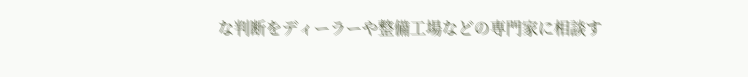な判断をディーラーや整備工場などの専門家に相談す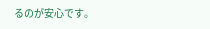るのが安心です。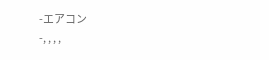-エアコン
-, , , ,